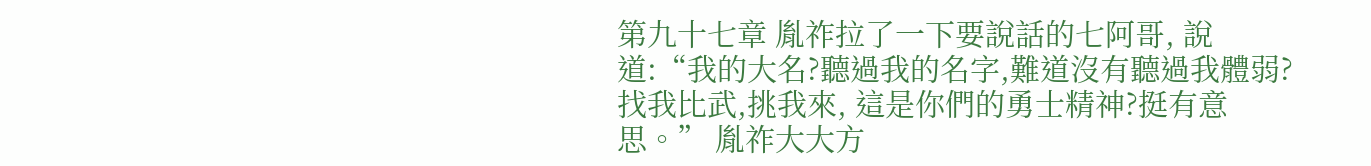第九十七章 胤祚拉了一下要說話的七阿哥, 說道:“我的大名?聽過我的名字,難道沒有聽過我體弱?找我比武,挑我來, 這是你們的勇士精神?挺有意思。” 胤祚大大方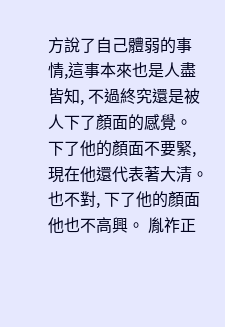方說了自己體弱的事情,這事本來也是人盡皆知, 不過終究還是被人下了顏面的感覺。 下了他的顏面不要緊,現在他還代表著大清。 也不對, 下了他的顏面他也不高興。 胤祚正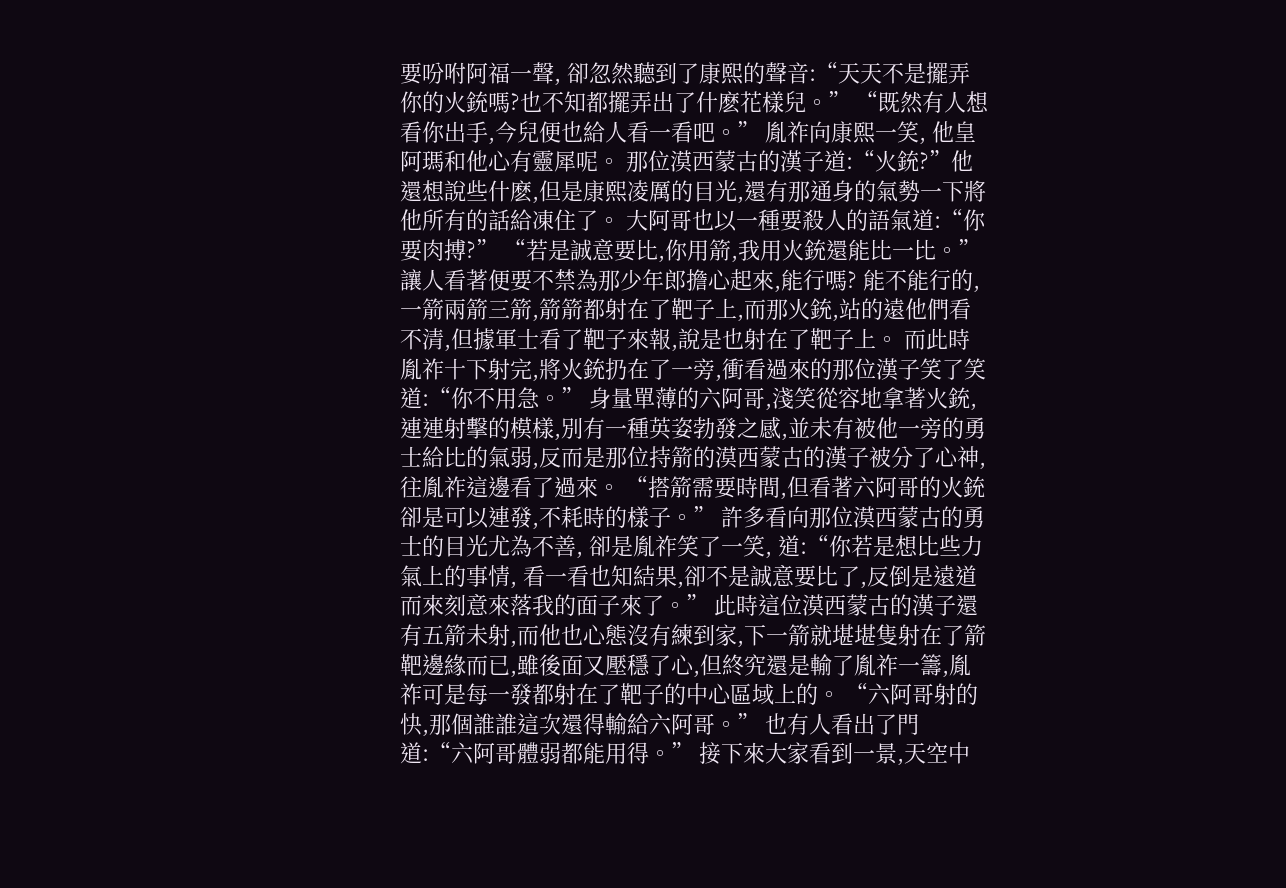要吩咐阿福一聲, 卻忽然聽到了康熙的聲音:“天天不是擺弄你的火銃嗎?也不知都擺弄出了什麽花樣兒。” “既然有人想看你出手,今兒便也給人看一看吧。” 胤祚向康熙一笑, 他皇阿瑪和他心有靈犀呢。 那位漠西蒙古的漢子道:“火銃?”他還想說些什麽,但是康熙凌厲的目光,還有那通身的氣勢一下將他所有的話給凍住了。 大阿哥也以一種要殺人的語氣道:“你要肉搏?” “若是誠意要比,你用箭,我用火銃還能比一比。” 讓人看著便要不禁為那少年郎擔心起來,能行嗎? 能不能行的,一箭兩箭三箭,箭箭都射在了靶子上,而那火銃,站的遠他們看不清,但據軍士看了靶子來報,說是也射在了靶子上。 而此時胤祚十下射完,將火銃扔在了一旁,衝看過來的那位漢子笑了笑道:“你不用急。” 身量單薄的六阿哥,淺笑從容地拿著火銃,連連射擊的模樣,別有一種英姿勃發之感,並未有被他一旁的勇士給比的氣弱,反而是那位持箭的漠西蒙古的漢子被分了心神,往胤祚這邊看了過來。 “搭箭需要時間,但看著六阿哥的火銃卻是可以連發,不耗時的樣子。” 許多看向那位漠西蒙古的勇士的目光尤為不善, 卻是胤祚笑了一笑, 道:“你若是想比些力氣上的事情, 看一看也知結果,卻不是誠意要比了,反倒是遠道而來刻意來落我的面子來了。” 此時這位漠西蒙古的漢子還有五箭未射,而他也心態沒有練到家,下一箭就堪堪隻射在了箭靶邊緣而已,雖後面又壓穩了心,但終究還是輸了胤祚一籌,胤祚可是每一發都射在了靶子的中心區域上的。 “六阿哥射的快,那個誰誰這次還得輸給六阿哥。” 也有人看出了門道:“六阿哥體弱都能用得。” 接下來大家看到一景,天空中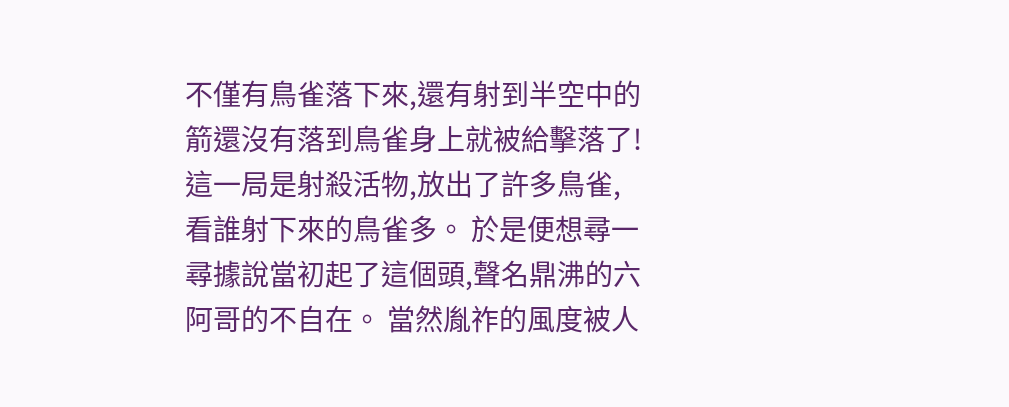不僅有鳥雀落下來,還有射到半空中的箭還沒有落到鳥雀身上就被給擊落了! 這一局是射殺活物,放出了許多鳥雀,看誰射下來的鳥雀多。 於是便想尋一尋據說當初起了這個頭,聲名鼎沸的六阿哥的不自在。 當然胤祚的風度被人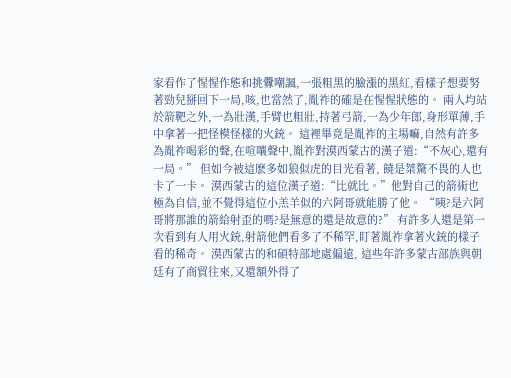家看作了惺惺作態和挑釁嘲諷,一張粗黑的臉漲的黑紅,看樣子想要努著勁兒掰回下一局,咳,也當然了,胤祚的確是在惺惺狀態的。 兩人均站於箭靶之外,一為壯漢,手臂也粗壯,持著弓箭,一為少年郎,身形單薄,手中拿著一把怪模怪樣的火銃。 這裡畢竟是胤祚的主場嘛,自然有許多為胤祚喝彩的聲,在喧嚷聲中,胤祚對漠西蒙古的漢子道:“不灰心,還有一局。” 但如今被這麽多如狼似虎的目光看著, 饒是桀驁不畏的人也卡了一卡。 漠西蒙古的這位漢子道:“比就比。”他對自己的箭術也極為自信,並不覺得這位小羔羊似的六阿哥就能勝了他。 “咦?是六阿哥將那誰的箭給射歪的嗎?是無意的還是故意的?” 有許多人還是第一次看到有人用火銃,射箭他們看多了不稀罕,盯著胤祚拿著火銃的樣子看的稀奇。 漠西蒙古的和碩特部地處偏遠, 這些年許多蒙古部族與朝廷有了商貿往來,又還額外得了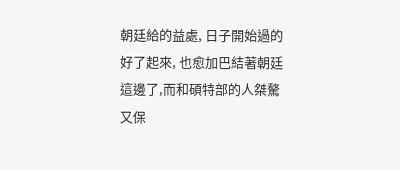朝廷給的益處, 日子開始過的好了起來, 也愈加巴結著朝廷這邊了,而和碩特部的人桀驁又保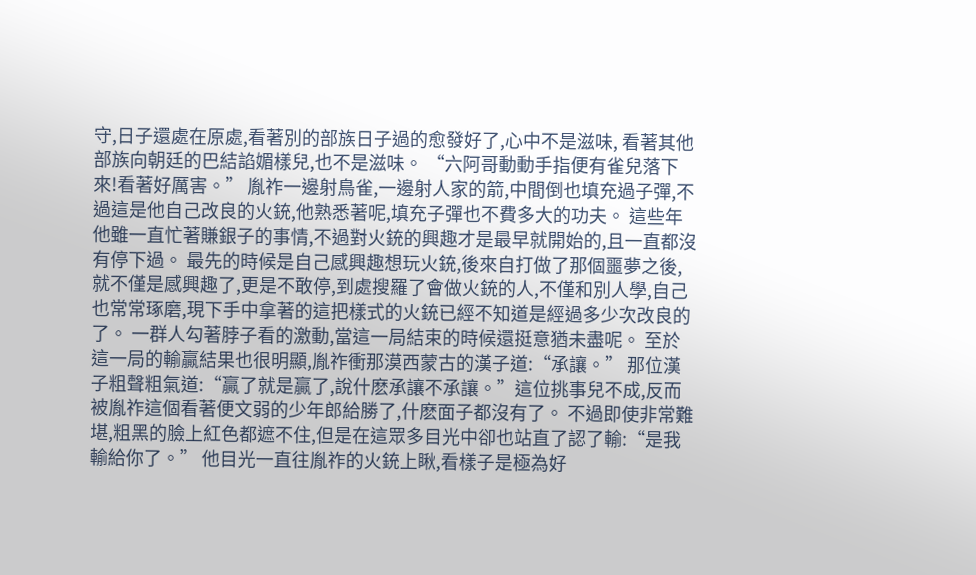守,日子還處在原處,看著別的部族日子過的愈發好了,心中不是滋味, 看著其他部族向朝廷的巴結諂媚樣兒,也不是滋味。 “六阿哥動動手指便有雀兒落下來!看著好厲害。” 胤祚一邊射鳥雀,一邊射人家的箭,中間倒也填充過子彈,不過這是他自己改良的火銃,他熟悉著呢,填充子彈也不費多大的功夫。 這些年他雖一直忙著賺銀子的事情,不過對火銃的興趣才是最早就開始的,且一直都沒有停下過。 最先的時候是自己感興趣想玩火銃,後來自打做了那個噩夢之後,就不僅是感興趣了,更是不敢停,到處搜羅了會做火銃的人,不僅和別人學,自己也常常琢磨,現下手中拿著的這把樣式的火銃已經不知道是經過多少次改良的了。 一群人勾著脖子看的激動,當這一局結束的時候還挺意猶未盡呢。 至於這一局的輸贏結果也很明顯,胤祚衝那漠西蒙古的漢子道:“承讓。” 那位漢子粗聲粗氣道:“贏了就是贏了,說什麽承讓不承讓。”這位挑事兒不成,反而被胤祚這個看著便文弱的少年郎給勝了,什麽面子都沒有了。 不過即使非常難堪,粗黑的臉上紅色都遮不住,但是在這眾多目光中卻也站直了認了輸:“是我輸給你了。” 他目光一直往胤祚的火銃上瞅,看樣子是極為好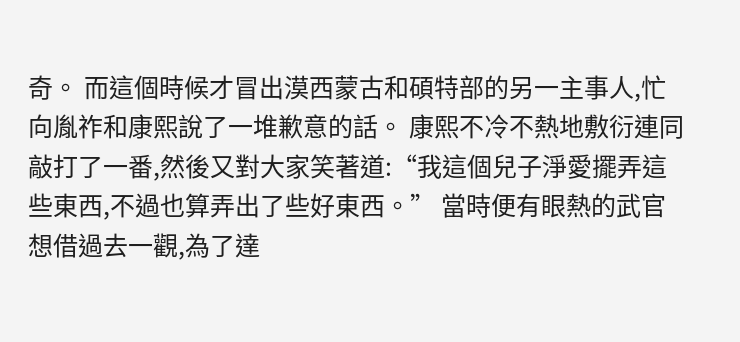奇。 而這個時候才冒出漠西蒙古和碩特部的另一主事人,忙向胤祚和康熙說了一堆歉意的話。 康熙不冷不熱地敷衍連同敲打了一番,然後又對大家笑著道:“我這個兒子淨愛擺弄這些東西,不過也算弄出了些好東西。” 當時便有眼熱的武官想借過去一觀,為了達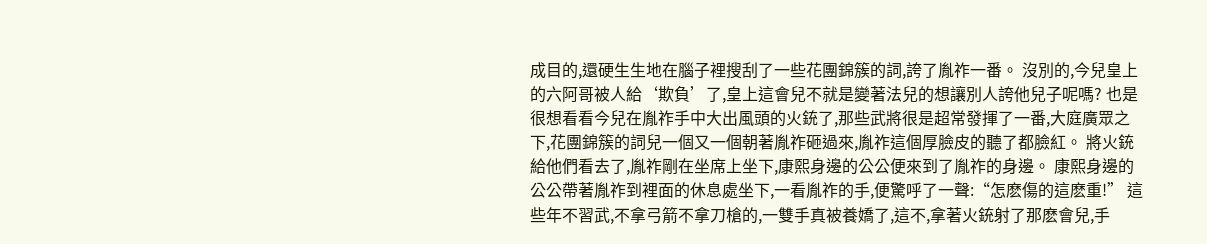成目的,還硬生生地在腦子裡搜刮了一些花團錦簇的詞,誇了胤祚一番。 沒別的,今兒皇上的六阿哥被人給‘欺負’了,皇上這會兒不就是變著法兒的想讓別人誇他兒子呢嗎? 也是很想看看今兒在胤祚手中大出風頭的火銃了,那些武將很是超常發揮了一番,大庭廣眾之下,花團錦簇的詞兒一個又一個朝著胤祚砸過來,胤祚這個厚臉皮的聽了都臉紅。 將火銃給他們看去了,胤祚剛在坐席上坐下,康熙身邊的公公便來到了胤祚的身邊。 康熙身邊的公公帶著胤祚到裡面的休息處坐下,一看胤祚的手,便驚呼了一聲:“怎麽傷的這麽重!” 這些年不習武,不拿弓箭不拿刀槍的,一雙手真被養嬌了,這不,拿著火銃射了那麽會兒,手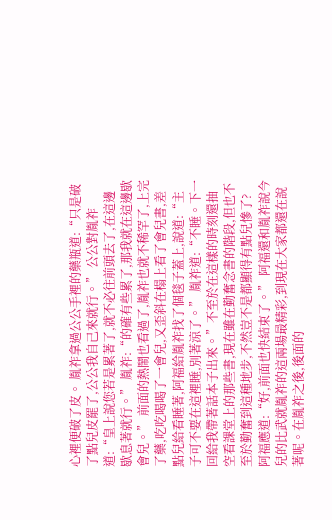心裡便破了皮。 胤祚拿過公公手裡的藥瓶道:“只是破了點兒皮罷了,公公我自己來就行。” 公公對胤祚道:“皇上說您若是累著了,就不必往前頭去了,在這邊歇息著就行。” 胤祚:“的確有些累了,那我就在這邊歇會兒。” 前面的熱鬧也看過了,胤祚也就不稀罕了,上完了藥,吃吃喝喝了一會兒,又歪斜在榻上看了會兒書,差點兒給看睡著,阿福給胤祚找了個毯子蓋上,說道:“主子可不要在這裡睡,別著涼了。” 胤祚道:“不睡。下一回給我帶著話本子出來。”不至於在這樣的時刻還抽空看課堂上的那些書,現在雖在勤奮念書的階段,但也不至於勤奮到這種地步,不然豈不是都顯得有點兒慘了? 阿福應道:“好,前面也快結束了。” 阿福還和胤祚說今兒的比武就胤祚的這兩場最精彩,到現在大家都還在說著呢。在胤祚之後,後面的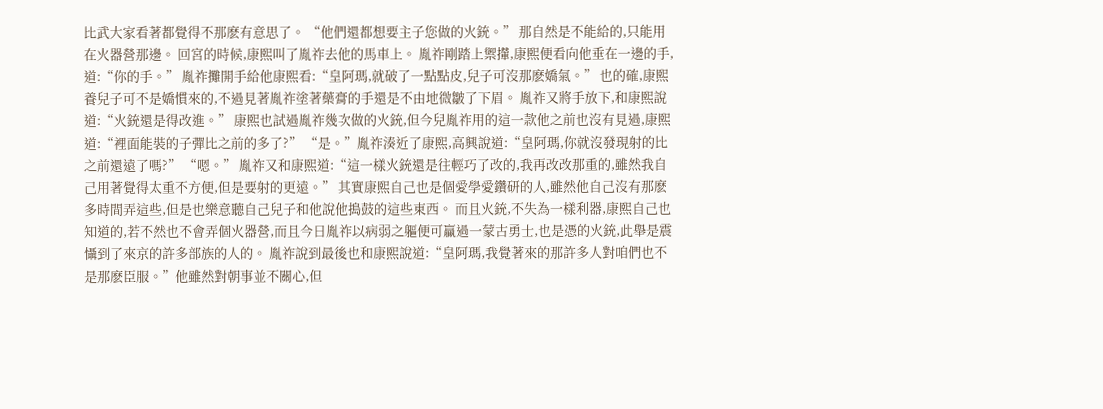比武大家看著都覺得不那麽有意思了。 “他們還都想要主子您做的火銃。” 那自然是不能給的,只能用在火器營那邊。 回宮的時候,康熙叫了胤祚去他的馬車上。 胤祚剛踏上禦攆,康熙便看向他垂在一邊的手,道:“你的手。” 胤祚攤開手給他康熙看:“皇阿瑪,就破了一點點皮,兒子可沒那麽嬌氣。” 也的確,康熙養兒子可不是嬌慣來的,不過見著胤祚塗著藥膏的手還是不由地微皺了下眉。 胤祚又將手放下,和康熙說道:“火銃還是得改進。” 康熙也試過胤祚幾次做的火銃,但今兒胤祚用的這一款他之前也沒有見過,康熙道:“裡面能裝的子彈比之前的多了?” “是。”胤祚湊近了康熙,高興說道:“皇阿瑪,你就沒發現射的比之前還遠了嗎?” “嗯。” 胤祚又和康熙道:“這一樣火銃還是往輕巧了改的,我再改改那重的,雖然我自己用著覺得太重不方便,但是要射的更遠。” 其實康熙自己也是個愛學愛鑽研的人,雖然他自己沒有那麽多時間弄這些,但是也樂意聽自己兒子和他說他搗鼓的這些東西。 而且火銃,不失為一樣利器,康熙自己也知道的,若不然也不會弄個火器營,而且今日胤祚以病弱之軀便可贏過一蒙古勇士,也是憑的火銃,此舉是震懾到了來京的許多部族的人的。 胤祚說到最後也和康熙說道:“皇阿瑪,我覺著來的那許多人對咱們也不是那麽臣服。”他雖然對朝事並不關心,但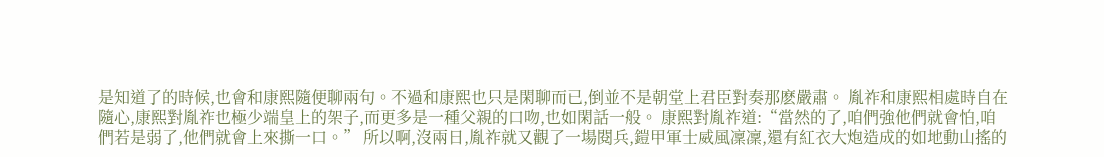是知道了的時候,也會和康熙隨便聊兩句。不過和康熙也只是閑聊而已,倒並不是朝堂上君臣對奏那麽嚴肅。 胤祚和康熙相處時自在隨心,康熙對胤祚也極少端皇上的架子,而更多是一種父親的口吻,也如閑話一般。 康熙對胤祚道:“當然的了,咱們強他們就會怕,咱們若是弱了,他們就會上來撕一口。” 所以啊,沒兩日,胤祚就又觀了一場閱兵,鎧甲軍士威風凜凜,還有紅衣大炮造成的如地動山搖的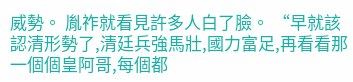威勢。 胤祚就看見許多人白了臉。 “早就該認清形勢了,清廷兵強馬壯,國力富足,再看看那一個個皇阿哥,每個都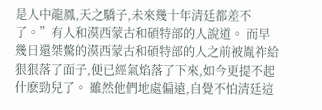是人中龍鳳,天之驕子,未來幾十年清廷都差不了。”有人和漠西蒙古和碩特部的人說道。 而早幾日還桀驁的漠西蒙古和碩特部的人之前被胤祚給狠狠落了面子,便已經氣焰落了下來,如今更提不起什麽勁兒了。 雖然他們地處偏遠,自覺不怕清廷這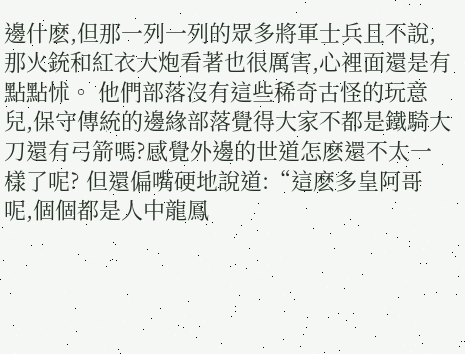邊什麽,但那一列一列的眾多將軍士兵且不說,那火銃和紅衣大炮看著也很厲害,心裡面還是有點點怵。 他們部落沒有這些稀奇古怪的玩意兒,保守傳統的邊緣部落覺得大家不都是鐵騎大刀還有弓箭嗎?感覺外邊的世道怎麽還不太一樣了呢? 但還偏嘴硬地說道:“這麽多皇阿哥呢,個個都是人中龍鳳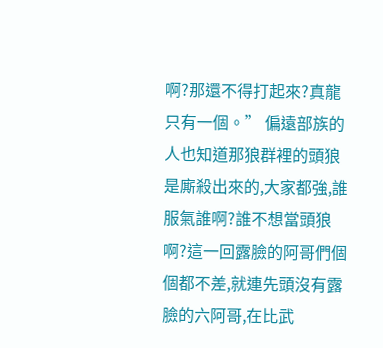啊?那還不得打起來?真龍只有一個。” 偏遠部族的人也知道那狼群裡的頭狼是廝殺出來的,大家都強,誰服氣誰啊?誰不想當頭狼啊?這一回露臉的阿哥們個個都不差,就連先頭沒有露臉的六阿哥,在比武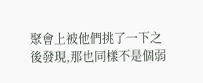聚會上被他們挑了一下之後發現,那也同樣不是個弱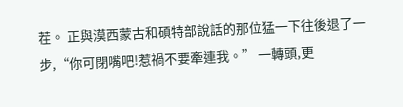茬。 正與漠西蒙古和碩特部說話的那位猛一下往後退了一步,“你可閉嘴吧!惹禍不要牽連我。” 一轉頭,更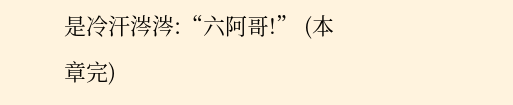是冷汗涔涔:“六阿哥!” (本章完)